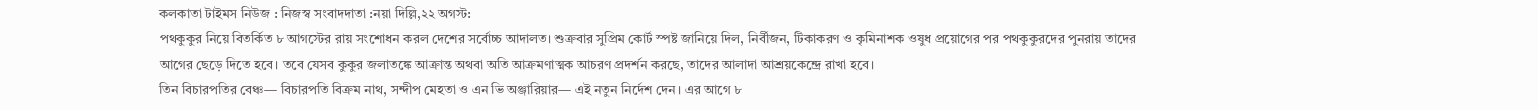কলকাতা টাইমস নিউজ : নিজস্ব সংবাদদাতা :নয়া দিল্লি,২২ অগস্ট:
পথকুকুর নিয়ে বিতর্কিত ৮ আগস্টের রায় সংশোধন করল দেশের সর্বোচ্চ আদালত। শুক্রবার সুপ্রিম কোর্ট স্পষ্ট জানিয়ে দিল, নির্বীজন, টিকাকরণ ও কৃমিনাশক ওষুধ প্রয়োগের পর পথকুকুরদের পুনরায় তাদের আগের ছেড়ে দিতে হবে। তবে যেসব কুকুর জলাতঙ্কে আক্রান্ত অথবা অতি আক্রমণাত্মক আচরণ প্রদর্শন করছে, তাদের আলাদা আশ্রয়কেন্দ্রে রাখা হবে।
তিন বিচারপতির বেঞ্চ— বিচারপতি বিক্রম নাথ, সন্দীপ মেহতা ও এন ভি অঞ্জারিয়ার— এই নতুন নির্দেশ দেন। এর আগে ৮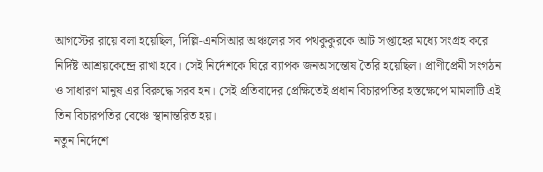আগস্টের রায়ে বলা হয়েছিল, দিল্লি-এনসিআর অঞ্চলের সব পথকুকুরকে আট সপ্তাহের মধ্যে সংগ্রহ করে নির্দিষ্ট আশ্রয়কেন্দ্রে রাখা হবে। সেই নির্দেশকে ঘিরে ব্যাপক জনঅসন্তোষ তৈরি হয়েছিল। প্রাণীপ্রেমী সংগঠন ও সাধারণ মানুষ এর বিরুদ্ধে সরব হন। সেই প্রতিবাদের প্রেক্ষিতেই প্রধান বিচারপতির হস্তক্ষেপে মামলাটি এই তিন বিচারপতির বেঞ্চে স্থানান্তরিত হয়।
নতুন নির্দেশে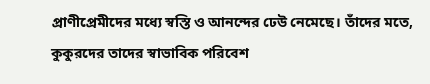প্রাণীপ্রেমীদের মধ্যে স্বস্তি ও আনন্দের ঢেউ নেমেছে। তাঁদের মতে, কুকুরদের তাদের স্বাভাবিক পরিবেশ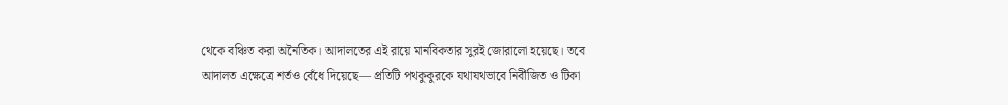থেকে বঞ্চিত করা অনৈতিক। আদালতের এই রায়ে মানবিকতার সুরই জোরালো হয়েছে। তবে আদালত এক্ষেত্রে শর্তও বেঁধে দিয়েছে— প্রতিটি পথকুকুরকে যথাযথভাবে নির্বীজিত ও টিকা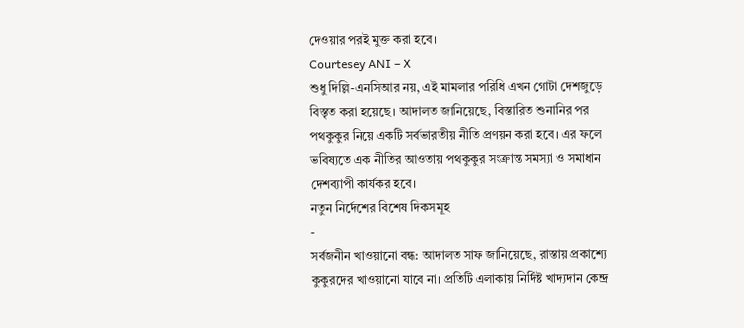দেওয়ার পরই মুক্ত করা হবে।
Courtesey ANI – X
শুধু দিল্লি-এনসিআর নয়, এই মামলার পরিধি এখন গোটা দেশজুড়ে বিস্তৃত করা হয়েছে। আদালত জানিয়েছে, বিস্তারিত শুনানির পর পথকুকুর নিয়ে একটি সর্বভারতীয় নীতি প্রণয়ন করা হবে। এর ফলে ভবিষ্যতে এক নীতির আওতায় পথকুকুর সংক্রান্ত সমস্যা ও সমাধান দেশব্যাপী কার্যকর হবে।
নতুন নির্দেশের বিশেষ দিকসমূহ
-
সর্বজনীন খাওয়ানো বন্ধ: আদালত সাফ জানিয়েছে, রাস্তায় প্রকাশ্যে কুকুরদের খাওয়ানো যাবে না। প্রতিটি এলাকায় নির্দিষ্ট খাদ্যদান কেন্দ্র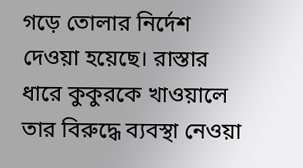গড়ে তোলার নির্দেশ দেওয়া হয়েছে। রাস্তার ধারে কুকুরকে খাওয়ালে তার বিরুদ্ধে ব্যবস্থা নেওয়া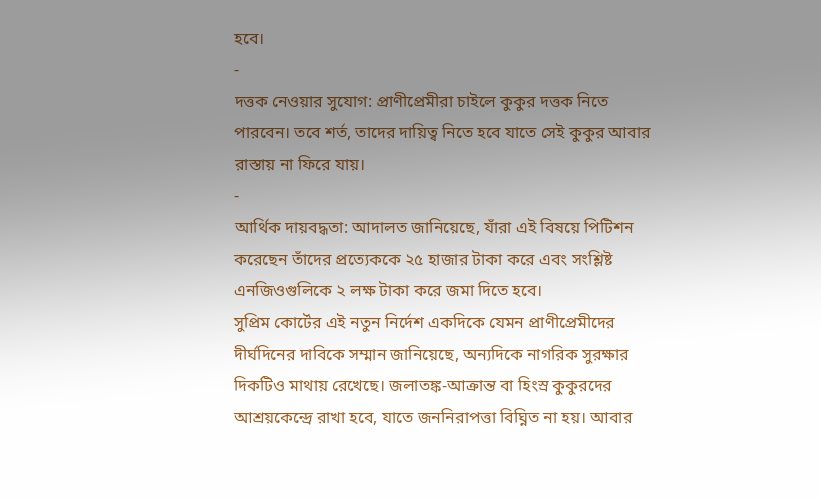হবে।
-
দত্তক নেওয়ার সুযোগ: প্রাণীপ্রেমীরা চাইলে কুকুর দত্তক নিতে পারবেন। তবে শর্ত, তাদের দায়িত্ব নিতে হবে যাতে সেই কুকুর আবার রাস্তায় না ফিরে যায়।
-
আর্থিক দায়বদ্ধতা: আদালত জানিয়েছে, যাঁরা এই বিষয়ে পিটিশন করেছেন তাঁদের প্রত্যেককে ২৫ হাজার টাকা করে এবং সংশ্লিষ্ট এনজিওগুলিকে ২ লক্ষ টাকা করে জমা দিতে হবে।
সুপ্রিম কোর্টের এই নতুন নির্দেশ একদিকে যেমন প্রাণীপ্রেমীদের দীর্ঘদিনের দাবিকে সম্মান জানিয়েছে, অন্যদিকে নাগরিক সুরক্ষার দিকটিও মাথায় রেখেছে। জলাতঙ্ক-আক্রান্ত বা হিংস্র কুকুরদের আশ্রয়কেন্দ্রে রাখা হবে, যাতে জননিরাপত্তা বিঘ্নিত না হয়। আবার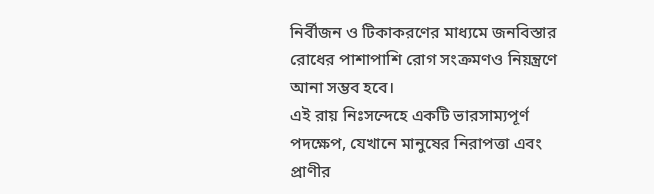নির্বীজন ও টিকাকরণের মাধ্যমে জনবিস্তার রোধের পাশাপাশি রোগ সংক্রমণও নিয়ন্ত্রণে আনা সম্ভব হবে।
এই রায় নিঃসন্দেহে একটি ভারসাম্যপূর্ণ পদক্ষেপ, যেখানে মানুষের নিরাপত্তা এবং প্রাণীর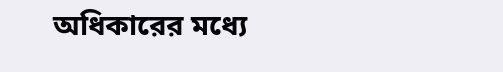অধিকারের মধ্যে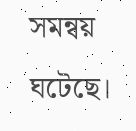সমন্বয় ঘটেছে।